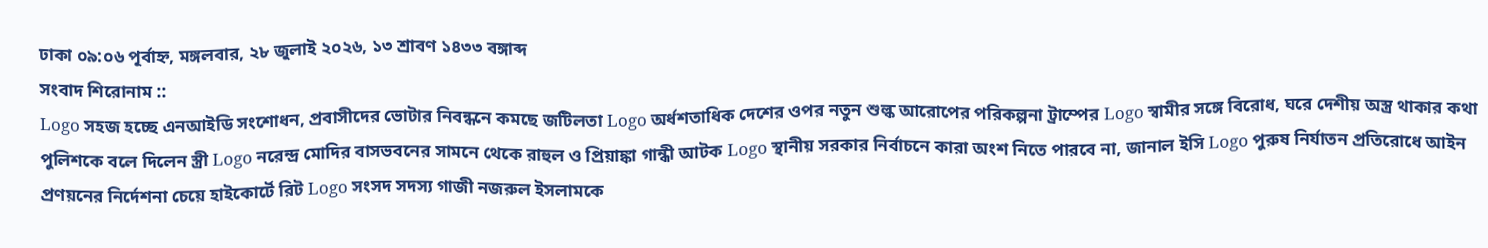ঢাকা ০৯:০৬ পূর্বাহ্ন, মঙ্গলবার, ২৮ জুলাই ২০২৬, ১৩ শ্রাবণ ১৪৩৩ বঙ্গাব্দ
সংবাদ শিরোনাম ::
Logo সহজ হচ্ছে এনআইডি সংশোধন, প্রবাসীদের ভোটার নিবন্ধনে কমছে জটিলতা Logo অর্ধশতাধিক দেশের ওপর নতুন শুল্ক আরোপের পরিকল্পনা ট্রাম্পের Logo স্বামীর সঙ্গে বিরোধ, ঘরে দেশীয় অস্ত্র থাকার কথা পুলিশকে বলে দিলেন স্ত্রী Logo নরেন্দ্র মোদির বাসভবনের সামনে থেকে রাহুল ও প্রিয়াঙ্কা গান্ধী আটক Logo স্থানীয় সরকার নির্বাচনে কারা অংশ নিতে পারবে না, জানাল ইসি Logo পুরুষ নির্যাতন প্রতিরোধে আইন প্রণয়নের নির্দেশনা চেয়ে হাইকোর্টে রিট Logo সংসদ সদস্য গাজী নজরুল ইসলামকে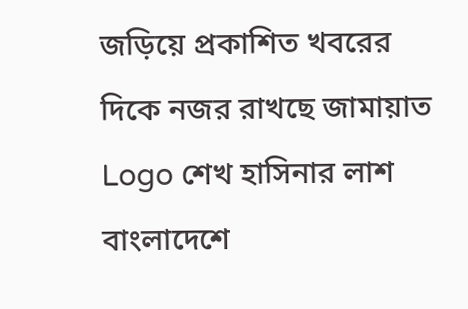জড়িয়ে প্রকাশিত খবরের দিকে নজর রাখছে জামায়াত Logo শেখ হাসিনার লাশ বাংলাদেশে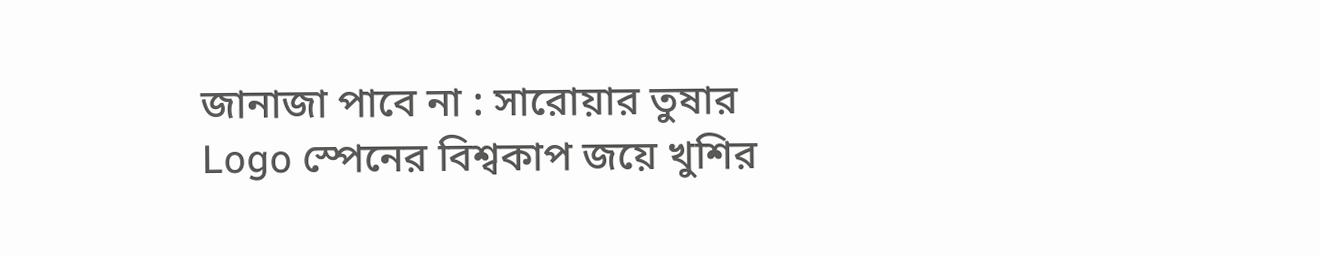জানাজা পাবে না : সারোয়ার তুষার Logo স্পেনের বিশ্বকাপ জয়ে খুশির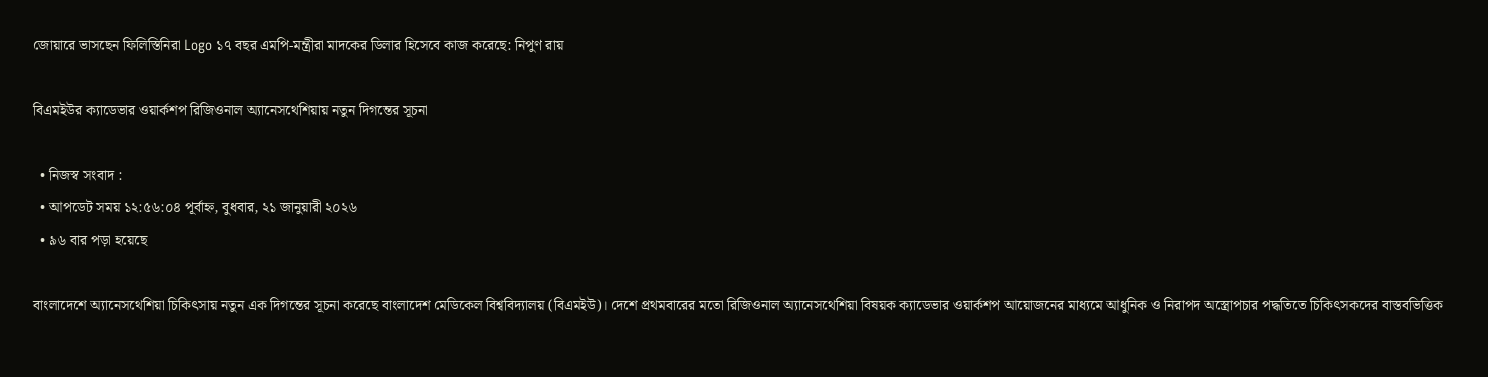জোয়ারে ভাসছেন ফিলিস্তিনিরা Logo ১৭ বছর এমপি-মন্ত্রীরা মাদকের ডিলার হিসেবে কাজ করেছে: নিপুণ রায়

বিএমইউর ক্যাডেভার ওয়ার্কশপ রিজিওনাল অ্যানেসথেশিয়ায় নতুন দিগন্তের সূচনা

  • নিজস্ব সংবাদ :
  • আপডেট সময় ১২:৫৬:০৪ পূর্বাহ্ন, বুধবার, ২১ জানুয়ারী ২০২৬
  • ৯৬ বার পড়া হয়েছে

বাংলাদেশে অ্যানেসথেশিয়া চিকিৎসায় নতুন এক দিগন্তের সূচনা করেছে বাংলাদেশ মেডিকেল বিশ্ববিদ্যালয় (বিএমইউ)। দেশে প্রথমবারের মতো রিজিওনাল অ্যানেসথেশিয়া বিষয়ক ক্যাডেভার ওয়ার্কশপ আয়োজনের মাধ্যমে আধুনিক ও নিরাপদ অস্ত্রোপচার পদ্ধতিতে চিকিৎসকদের বাস্তবভিত্তিক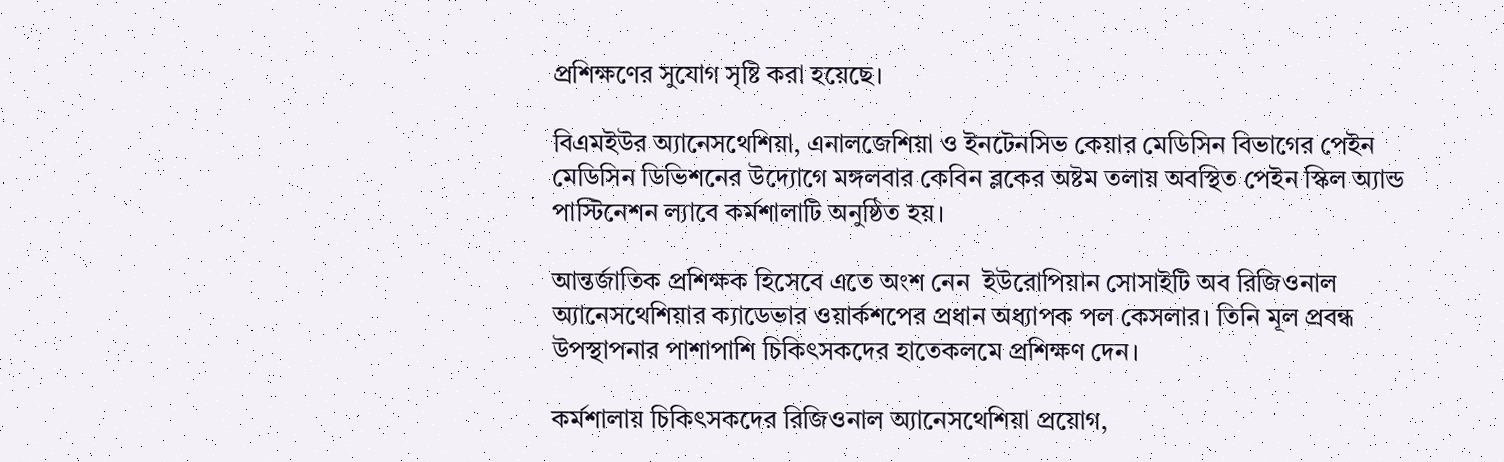প্রশিক্ষণের সুযোগ সৃষ্টি করা হয়েছে।

বিএমইউর অ্যানেসথেশিয়া, এনালজেশিয়া ও ইনটেনসিভ কেয়ার মেডিসিন বিভাগের পেইন মেডিসিন ডিভিশনের উদ্যোগে মঙ্গলবার কেবিন ব্লকের অষ্টম তলায় অবস্থিত পেইন স্কিল অ্যান্ড পাস্টিনেশন ল্যাবে কর্মশালাটি অনুষ্ঠিত হয়।

আন্তর্জাতিক প্রশিক্ষক হিসেবে এতে অংশ নেন  ইউরোপিয়ান সোসাইটি অব রিজিওনাল অ্যানেসথেশিয়ার ক্যাডেভার ওয়ার্কশপের প্রধান অধ্যাপক পল কেসলার। তিনি মূল প্রবন্ধ উপস্থাপনার পাশাপাশি চিকিৎসকদের হাতেকলমে প্রশিক্ষণ দেন।

কর্মশালায় চিকিৎসকদের রিজিওনাল অ্যানেসথেশিয়া প্রয়োগ,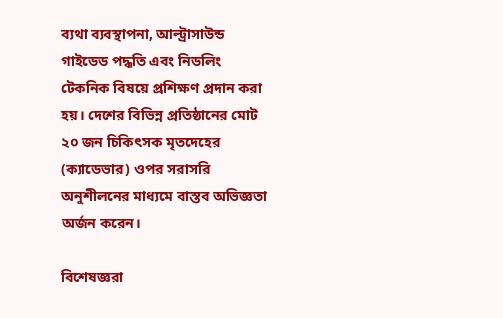ব্যথা ব্যবস্থাপনা, আল্ট্রাসাউন্ড গাইডেড পদ্ধতি এবং নিডলিং টেকনিক বিষয়ে প্রশিক্ষণ প্রদান করা হয়। দেশের বিভিন্ন প্রতিষ্ঠানের মোট ২০ জন চিকিৎসক মৃতদেহের (ক্যাডেভার) ওপর সরাসরি অনুশীলনের মাধ্যমে বাস্তব অভিজ্ঞতা অর্জন করেন।

বিশেষজ্ঞরা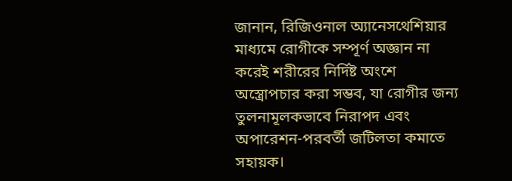জানান, রিজিওনাল অ্যানেসথেশিয়ার মাধ্যমে রোগীকে সম্পূর্ণ অজ্ঞান না করেই শরীরের নির্দিষ্ট অংশে অস্ত্রোপচার করা সম্ভব, যা রোগীর জন্য তুলনামূলকভাবে নিরাপদ এবং অপারেশন-পরবর্তী জটিলতা কমাতে সহায়ক।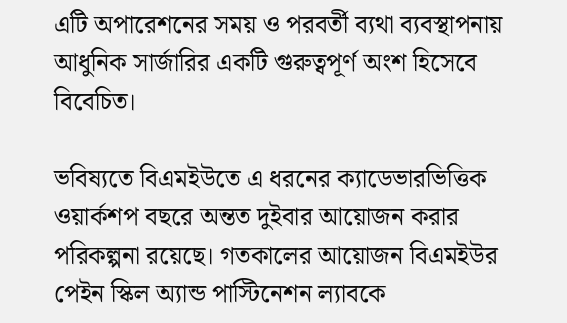এটি অপারেশনের সময় ও পরবর্তী ব্যথা ব্যবস্থাপনায় আধুনিক সার্জারির একটি গুরুত্বপূর্ণ অংশ হিসেবে বিবেচিত।

ভবিষ্যতে বিএমইউতে এ ধরনের ক্যাডেভারভিত্তিক ওয়ার্কশপ বছরে অন্তত দুইবার আয়োজন করার পরিকল্পনা রয়েছে। গতকালের আয়োজন বিএমইউর পেইন স্কিল অ্যান্ড পাস্টিনেশন ল্যাবকে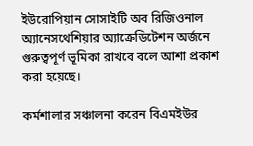ইউরোপিয়ান সোসাইটি অব রিজিওনাল অ্যানেসথেশিয়ার অ্যাক্রেডিটেশন অর্জনে গুরুত্বপূর্ণ ভূমিকা রাখবে বলে আশা প্রকাশ করা হয়েছে।

কর্মশালার সঞ্চালনা করেন বিএমইউর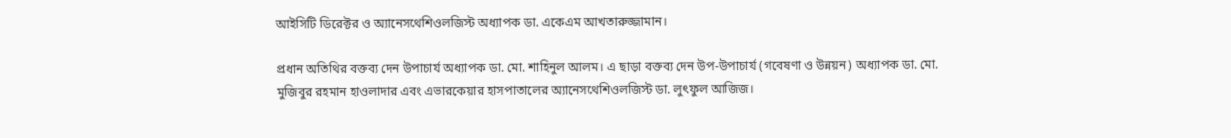আইসিটি ডিরেক্টর ও অ্যানেসথেশিওলজিস্ট অধ্যাপক ডা. একেএম আখতারুজ্জামান।

প্রধান অতিথির বক্তব্য দেন উপাচার্য অধ্যাপক ডা. মো. শাহিনুল আলম। এ ছাড়া বক্তব্য দেন উপ-উপাচার্য (গবেষণা ও উন্নয়ন) অধ্যাপক ডা. মো. মুজিবুর রহমান হাওলাদার এবং এভারকেয়ার হাসপাতালের অ্যানেসথেশিওলজিস্ট ডা. লুৎফুল আজিজ।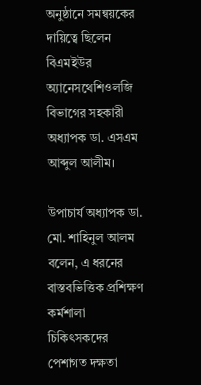অনুষ্ঠানে সমন্বয়কের দায়িত্বে ছিলেন বিএমইউর অ্যানেসথেশিওলজি বিভাগের সহকারী অধ্যাপক ডা. এসএম আব্দুল আলীম।

উপাচার্য অধ্যাপক ডা. মো. শাহিনুল আলম বলেন, এ ধরনের বাস্তবভিত্তিক প্রশিক্ষণ কর্মশালা চিকিৎসকদের পেশাগত দক্ষতা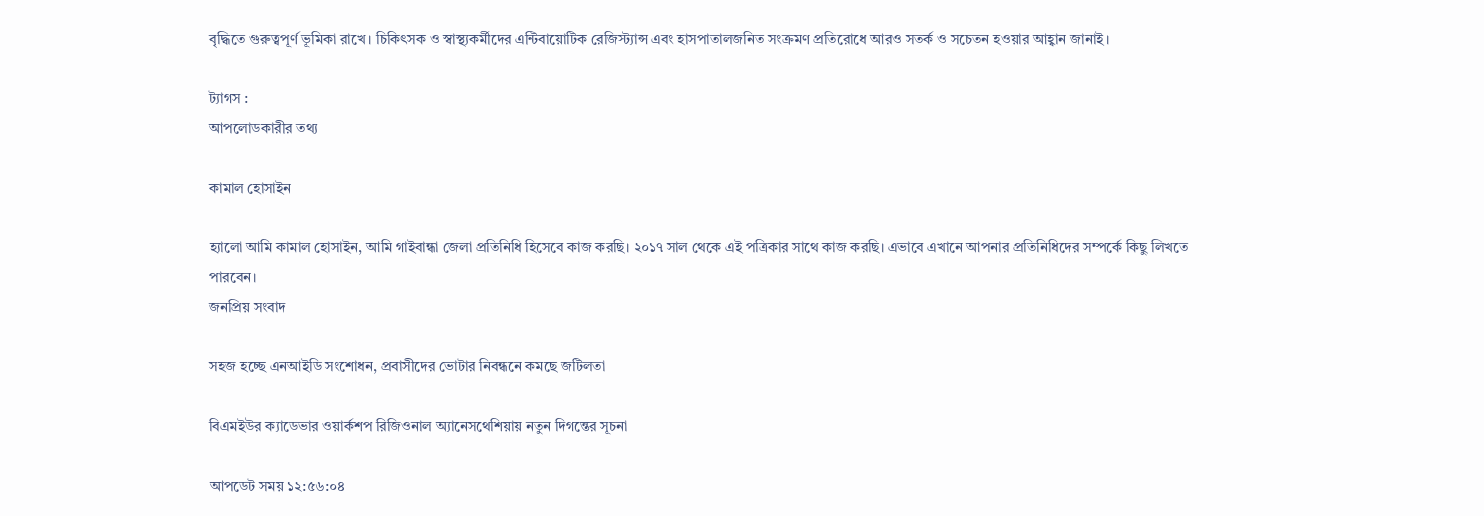বৃদ্ধিতে গুরুত্বপূর্ণ ভূমিকা রাখে। চিকিৎসক ও স্বাস্থ্যকর্মীদের এন্টিবায়োটিক রেজিস্ট্যান্স এবং হাসপাতালজনিত সংক্রমণ প্রতিরোধে আরও সতর্ক ও সচেতন হওয়ার আহ্বান জানাই।

ট্যাগস :
আপলোডকারীর তথ্য

কামাল হোসাইন

হ্যালো আমি কামাল হোসাইন, আমি গাইবান্ধা জেলা প্রতিনিধি হিসেবে কাজ করছি। ২০১৭ সাল থেকে এই পত্রিকার সাথে কাজ করছি। এভাবে এখানে আপনার প্রতিনিধিদের সম্পর্কে কিছু লিখতে পারবেন।
জনপ্রিয় সংবাদ

সহজ হচ্ছে এনআইডি সংশোধন, প্রবাসীদের ভোটার নিবন্ধনে কমছে জটিলতা

বিএমইউর ক্যাডেভার ওয়ার্কশপ রিজিওনাল অ্যানেসথেশিয়ায় নতুন দিগন্তের সূচনা

আপডেট সময় ১২:৫৬:০৪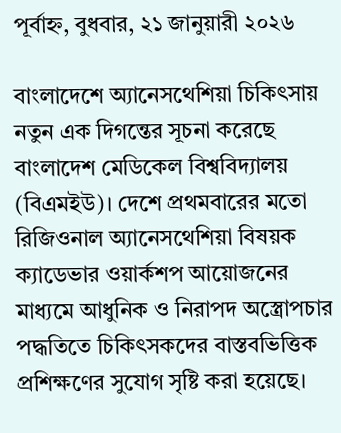পূর্বাহ্ন, বুধবার, ২১ জানুয়ারী ২০২৬

বাংলাদেশে অ্যানেসথেশিয়া চিকিৎসায় নতুন এক দিগন্তের সূচনা করেছে বাংলাদেশ মেডিকেল বিশ্ববিদ্যালয় (বিএমইউ)। দেশে প্রথমবারের মতো রিজিওনাল অ্যানেসথেশিয়া বিষয়ক ক্যাডেভার ওয়ার্কশপ আয়োজনের মাধ্যমে আধুনিক ও নিরাপদ অস্ত্রোপচার পদ্ধতিতে চিকিৎসকদের বাস্তবভিত্তিক প্রশিক্ষণের সুযোগ সৃষ্টি করা হয়েছে।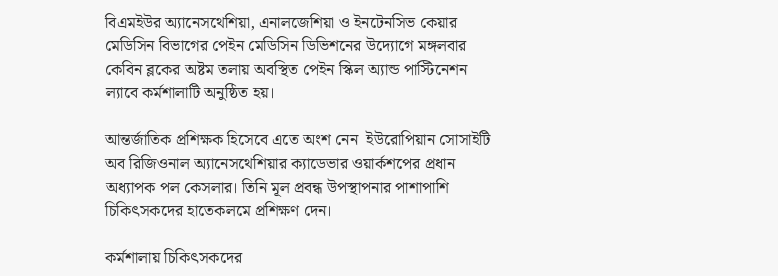বিএমইউর অ্যানেসথেশিয়া, এনালজেশিয়া ও ইনটেনসিভ কেয়ার মেডিসিন বিভাগের পেইন মেডিসিন ডিভিশনের উদ্যোগে মঙ্গলবার কেবিন ব্লকের অষ্টম তলায় অবস্থিত পেইন স্কিল অ্যান্ড পাস্টিনেশন ল্যাবে কর্মশালাটি অনুষ্ঠিত হয়।

আন্তর্জাতিক প্রশিক্ষক হিসেবে এতে অংশ নেন  ইউরোপিয়ান সোসাইটি অব রিজিওনাল অ্যানেসথেশিয়ার ক্যাডেভার ওয়ার্কশপের প্রধান অধ্যাপক পল কেসলার। তিনি মূল প্রবন্ধ উপস্থাপনার পাশাপাশি চিকিৎসকদের হাতেকলমে প্রশিক্ষণ দেন।

কর্মশালায় চিকিৎসকদের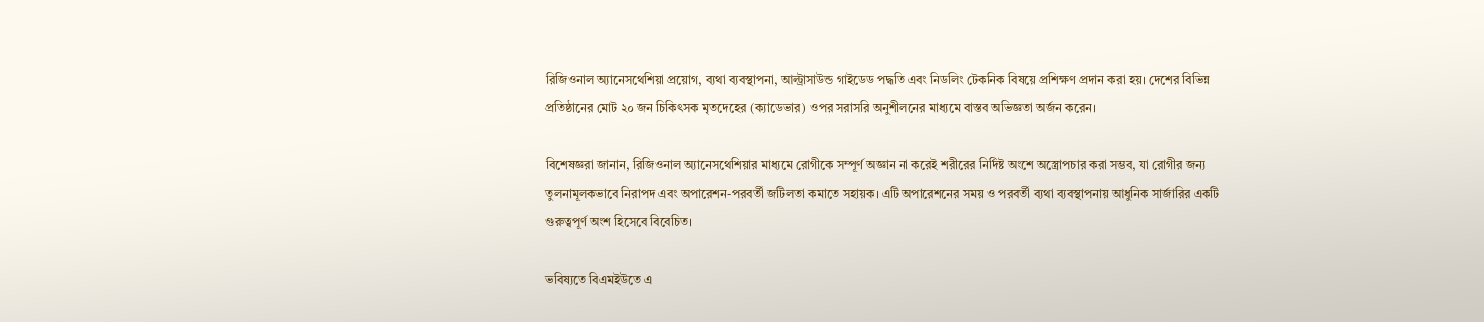রিজিওনাল অ্যানেসথেশিয়া প্রয়োগ, ব্যথা ব্যবস্থাপনা, আল্ট্রাসাউন্ড গাইডেড পদ্ধতি এবং নিডলিং টেকনিক বিষয়ে প্রশিক্ষণ প্রদান করা হয়। দেশের বিভিন্ন প্রতিষ্ঠানের মোট ২০ জন চিকিৎসক মৃতদেহের (ক্যাডেভার) ওপর সরাসরি অনুশীলনের মাধ্যমে বাস্তব অভিজ্ঞতা অর্জন করেন।

বিশেষজ্ঞরা জানান, রিজিওনাল অ্যানেসথেশিয়ার মাধ্যমে রোগীকে সম্পূর্ণ অজ্ঞান না করেই শরীরের নির্দিষ্ট অংশে অস্ত্রোপচার করা সম্ভব, যা রোগীর জন্য তুলনামূলকভাবে নিরাপদ এবং অপারেশন-পরবর্তী জটিলতা কমাতে সহায়ক। এটি অপারেশনের সময় ও পরবর্তী ব্যথা ব্যবস্থাপনায় আধুনিক সার্জারির একটি গুরুত্বপূর্ণ অংশ হিসেবে বিবেচিত।

ভবিষ্যতে বিএমইউতে এ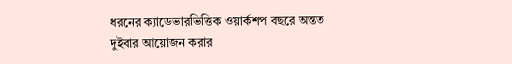ধরনের ক্যাডেভারভিত্তিক ওয়ার্কশপ বছরে অন্তত দুইবার আয়োজন করার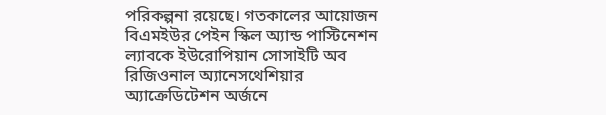পরিকল্পনা রয়েছে। গতকালের আয়োজন বিএমইউর পেইন স্কিল অ্যান্ড পাস্টিনেশন ল্যাবকে ইউরোপিয়ান সোসাইটি অব রিজিওনাল অ্যানেসথেশিয়ার অ্যাক্রেডিটেশন অর্জনে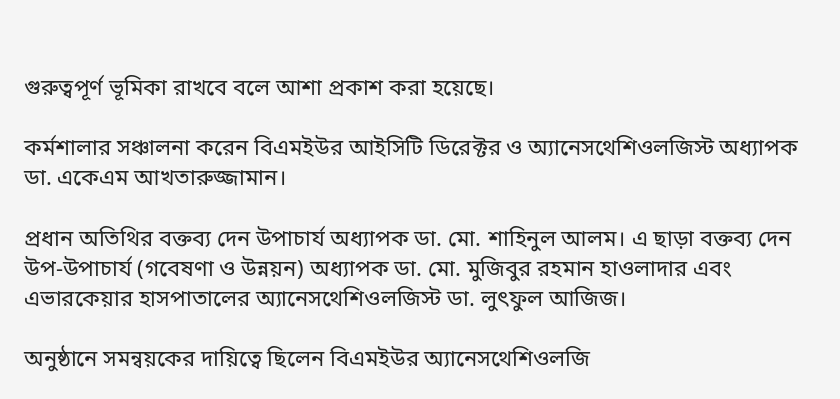গুরুত্বপূর্ণ ভূমিকা রাখবে বলে আশা প্রকাশ করা হয়েছে।

কর্মশালার সঞ্চালনা করেন বিএমইউর আইসিটি ডিরেক্টর ও অ্যানেসথেশিওলজিস্ট অধ্যাপক ডা. একেএম আখতারুজ্জামান।

প্রধান অতিথির বক্তব্য দেন উপাচার্য অধ্যাপক ডা. মো. শাহিনুল আলম। এ ছাড়া বক্তব্য দেন উপ-উপাচার্য (গবেষণা ও উন্নয়ন) অধ্যাপক ডা. মো. মুজিবুর রহমান হাওলাদার এবং এভারকেয়ার হাসপাতালের অ্যানেসথেশিওলজিস্ট ডা. লুৎফুল আজিজ।

অনুষ্ঠানে সমন্বয়কের দায়িত্বে ছিলেন বিএমইউর অ্যানেসথেশিওলজি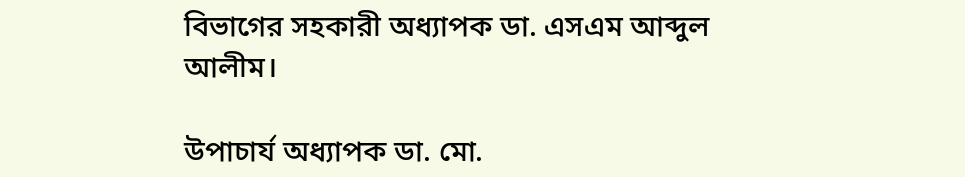বিভাগের সহকারী অধ্যাপক ডা. এসএম আব্দুল আলীম।

উপাচার্য অধ্যাপক ডা. মো.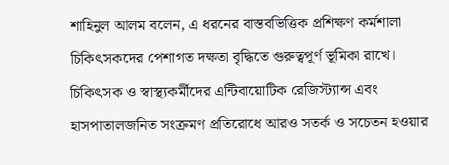শাহিনুল আলম বলেন, এ ধরনের বাস্তবভিত্তিক প্রশিক্ষণ কর্মশালা চিকিৎসকদের পেশাগত দক্ষতা বৃদ্ধিতে গুরুত্বপূর্ণ ভূমিকা রাখে। চিকিৎসক ও স্বাস্থ্যকর্মীদের এন্টিবায়োটিক রেজিস্ট্যান্স এবং হাসপাতালজনিত সংক্রমণ প্রতিরোধে আরও সতর্ক ও সচেতন হওয়ার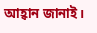আহ্বান জানাই।